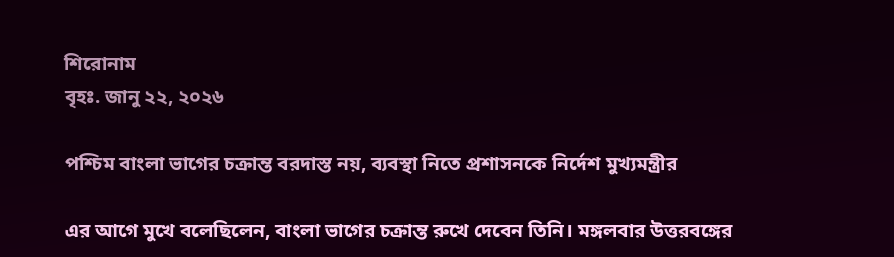শিরোনাম
বৃহঃ. জানু ২২, ২০২৬

পশ্চিম বাংলা ভাগের চক্রান্ত বরদাস্ত নয়, ব্যবস্থা নিতে প্রশাসনকে নির্দেশ মুখ্যমন্ত্রীর

এর আগে মুখে বলেছিলেন, বাংলা ভাগের চক্রান্ত রুখে দেবেন তিনি। মঙ্গলবার উত্তরবঙ্গের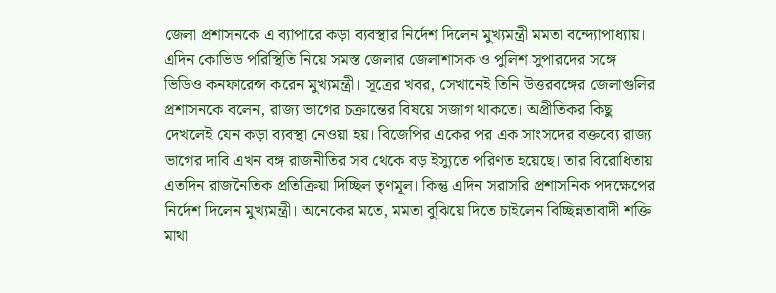জেলা প্রশাসনকে এ ব্যাপারে কড়া ব্যবস্থার নির্দেশ দিলেন মুখ্যমন্ত্রী মমতা বন্দ্যোপাধ্যায়। এদিন কোভিড পরিস্থিতি নিয়ে সমস্ত জেলার জেলাশাসক ও পুলিশ সুপারদের সঙ্গে ভিডিও কনফারেন্স করেন মুখ্যমন্ত্রী। সূত্রের খবর, সেখানেই তিনি উত্তরবঙ্গের জেলাগুলির প্রশাসনকে বলেন, রাজ্য ভাগের চক্রান্তের বিষয়ে সজাগ থাকতে। অপ্রীতিকর কিছু দেখলেই যেন কড়া ব্যবস্থা নেওয়া হয়। বিজেপির একের পর এক সাংসদের বক্তব্যে রাজ্য ভাগের দাবি এখন বঙ্গ রাজনীতির সব থেকে বড় ইস্যুতে পরিণত হয়েছে। তার বিরোধিতায় এতদিন রাজনৈতিক প্রতিক্রিয়া দিচ্ছিল তৃণমূল। কিন্তু এদিন সরাসরি প্রশাসনিক পদক্ষেপের নির্দেশ দিলেন মুখ্যমন্ত্রী। অনেকের মতে, মমতা বুঝিয়ে দিতে চাইলেন বিচ্ছিন্নতাবাদী শক্তি মাথা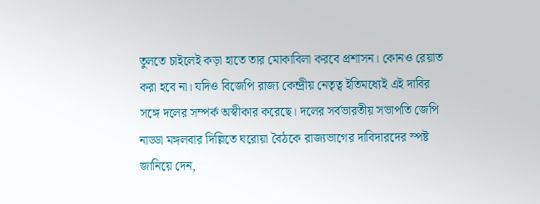তুলতে চাইলেই কড়া হাতে তার মোকাবিলা করবে প্রশাসন। কোনও রেয়াত করা হবে না। যদিও বিজেপি রাজ্য কেন্দ্রীয় নেতৃত্ব ইতিমধ্যেই এই দাবির সঙ্গে দলের সম্পর্ক অস্বীকার করেছে। দলের সর্বভারতীয় সভাপতি জেপি নাড্ডা মঙ্গলবার দিল্লিতে ঘরোয়া বৈঠকে রাজ্যভাগের দাবিদারদের স্পষ্ট জানিয়ে দেন,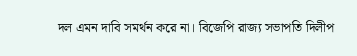দল এমন দাবি সমর্থন করে না। বিজেপি রাজ্য সভাপতি দিলীপ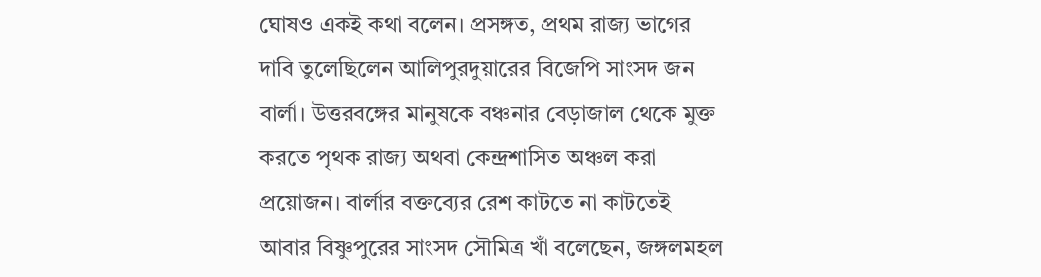ঘোষও একই কথা বলেন। প্রসঙ্গত, প্রথম রাজ্য ভাগের দাবি তুলেছিলেন আলিপুরদুয়ারের বিজেপি সাংসদ জন বার্লা। উত্তরবঙ্গের মানুষকে বঞ্চনার বেড়াজাল থেকে মুক্ত করতে পৃথক রাজ্য অথবা কেন্দ্রশাসিত অঞ্চল করা প্রয়োজন। বার্লার বক্তব্যের রেশ কাটতে না কাটতেই আবার বিষ্ণুপুরের সাংসদ সৌমিত্র খাঁ বলেছেন, জঙ্গলমহল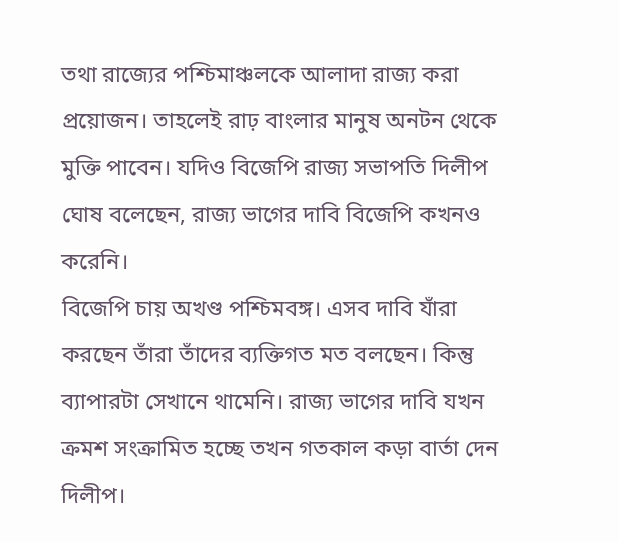তথা রাজ্যের পশ্চিমাঞ্চলকে আলাদা রাজ্য করা প্রয়োজন। তাহলেই রাঢ় বাংলার মানুষ অনটন থেকে মুক্তি পাবেন। যদিও বিজেপি রাজ্য সভাপতি দিলীপ ঘোষ বলেছেন, রাজ্য ভাগের দাবি বিজেপি কখনও করেনি।
বিজেপি চায় অখণ্ড পশ্চিমবঙ্গ। এসব দাবি যাঁরা করছেন তাঁরা তাঁদের ব্যক্তিগত মত বলছেন। কিন্তু ব্যাপারটা সেখানে থামেনি। রাজ্য ভাগের দাবি যখন ক্রমশ সংক্রামিত হচ্ছে তখন গতকাল কড়া বার্তা দেন দিলীপ।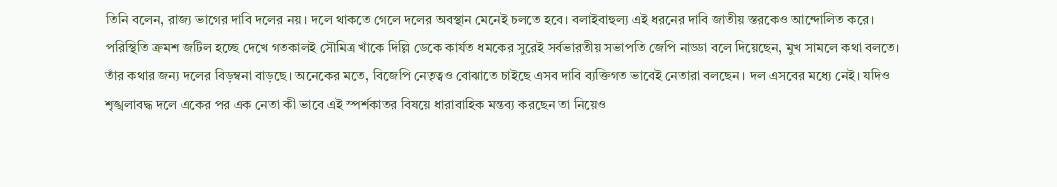তিনি বলেন, রাজ্য ভাগের দাবি দলের নয়। দলে থাকতে গেলে দলের অবস্থান মেনেই চলতে হবে। বলাইবাহুল্য এই ধরনের দাবি জাতীয় স্তরকেও আন্দোলিত করে। পরিস্থিতি ক্রমশ জটিল হচ্ছে দেখে গতকালই সৌমিত্র খাঁকে দিল্লি ডেকে কার্যত ধমকের সুরেই সর্বভারতীয় সভাপতি জেপি নাড্ডা বলে দিয়েছেন, মুখ সামলে কথা বলতে। তাঁর কথার জন্য দলের বিড়ম্বনা বাড়ছে। অনেকের মতে, বিজেপি নেতৃত্বও বোঝাতে চাইছে এসব দাবি ব্যক্তিগত ভাবেই নেতারা বলছেন। দল এসবের মধ্যে নেই। যদিও শৃঙ্খলাবদ্ধ দলে একের পর এক নেতা কী ভাবে এই স্পর্শকাতর বিষয়ে ধারাবাহিক মন্তব্য করছেন তা নিয়েও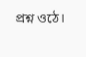প্রশ্ন ওঠে।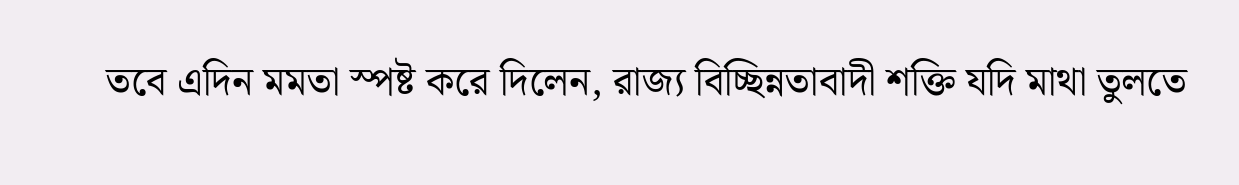তবে এদিন মমতা স্পষ্ট করে দিলেন, রাজ্য বিচ্ছিন্নতাবাদী শক্তি যদি মাথা তুলতে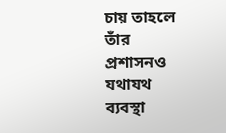চায় তাহলে তাঁর প্রশাসনও যথাযথ ব্যবস্থা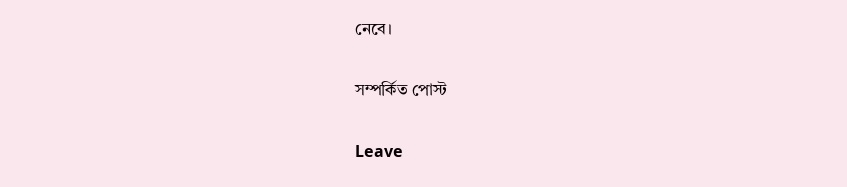নেবে।

সম্পর্কিত পোস্ট

Leave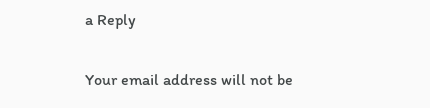a Reply

Your email address will not be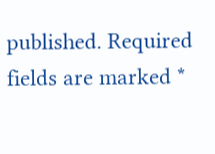published. Required fields are marked *